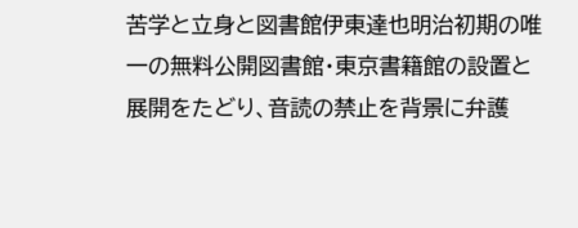苦学と立身と図書館伊東達也明治初期の唯一の無料公開図書館・東京書籍館の設置と展開をたどり、音読の禁止を背景に弁護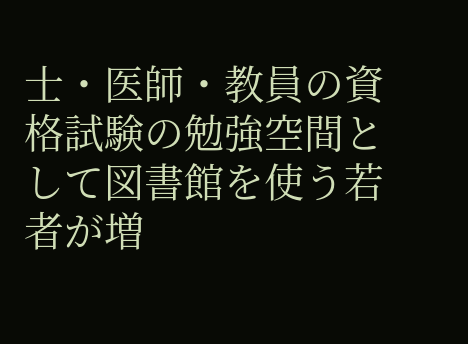士・医師・教員の資格試験の勉強空間として図書館を使う若者が増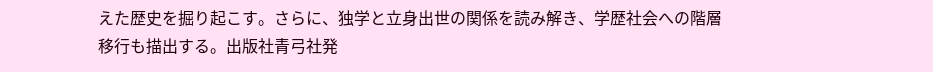えた歴史を掘り起こす。さらに、独学と立身出世の関係を読み解き、学歴社会への階層移行も描出する。出版社青弓社発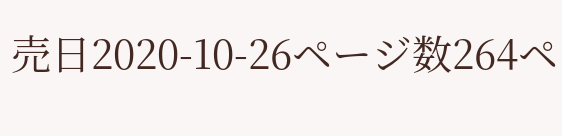売日2020-10-26ページ数264ペ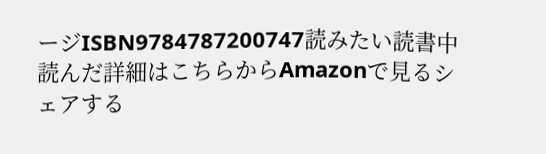ージISBN9784787200747読みたい読書中読んだ詳細はこちらからAmazonで見るシェアする